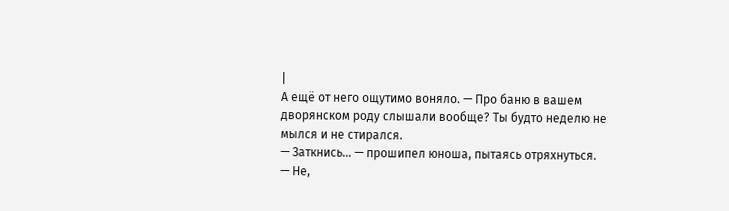|
А ещё от него ощутимо воняло. — Про баню в вашем дворянском роду слышали вообще? Ты будто неделю не мылся и не стирался.
— Заткнись… — прошипел юноша, пытаясь отряхнуться.
— Не,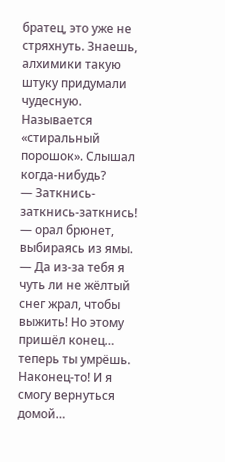братец, это уже не стряхнуть. Знаешь, алхимики такую штуку придумали чудесную. Называется «стиральный порошок». Слышал когда-нибудь?
— Заткнись-заткнись-заткнись! — орал брюнет, выбираясь из ямы. — Да из-за тебя я чуть ли не жёлтый снег жрал, чтобы выжить! Но этому пришёл конец… теперь ты умрёшь. Наконец-то! И я смогу вернуться домой…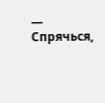— Спрячься,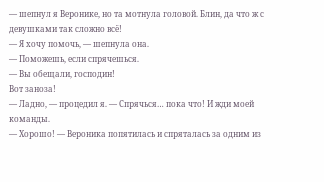— шепнул я Веронике, но та мотнула головой. Блин, да что ж с девушками так сложно всё!
— Я хочу помочь, — шепнула она.
— Поможешь, если спрячешься.
— Вы обещали, господин!
Вот заноза!
— Ладно, — процедил я. — Спрячься… пока что! И жди моей команды.
— Хорошо! — Вероника попятилась и спряталась за одним из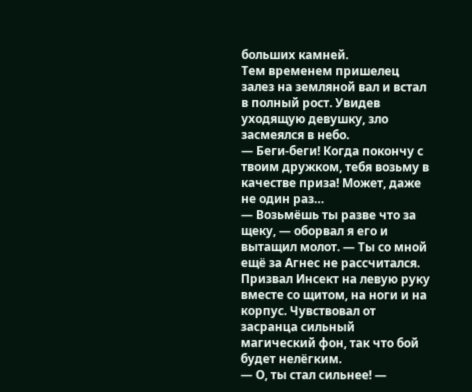больших камней.
Тем временем пришелец залез на земляной вал и встал в полный рост. Увидев уходящую девушку, зло засмеялся в небо.
— Беги-беги! Когда покончу с твоим дружком, тебя возьму в качестве приза! Может, даже не один раз…
— Возьмёшь ты разве что за щеку, — оборвал я его и вытащил молот. — Ты со мной ещё за Агнес не рассчитался.
Призвал Инсект на левую руку вместе со щитом, на ноги и на корпус. Чувствовал от засранца сильный магический фон, так что бой будет нелёгким.
— О, ты стал сильнее! —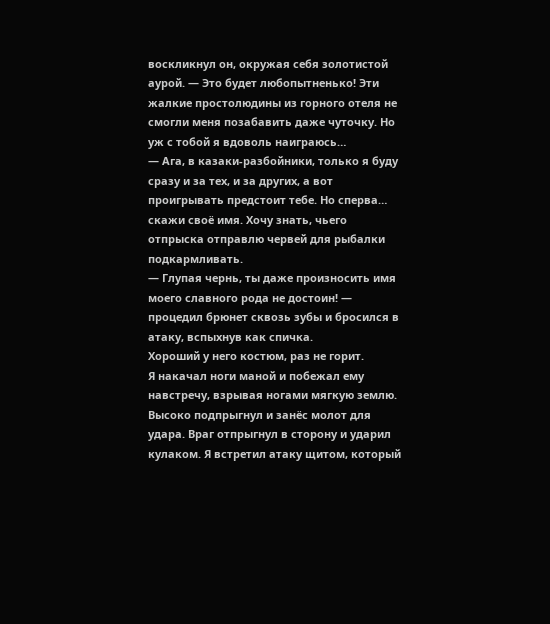воскликнул он, окружая себя золотистой аурой. — Это будет любопытненько! Эти жалкие простолюдины из горного отеля не смогли меня позабавить даже чуточку. Но уж с тобой я вдоволь наиграюсь…
— Ага, в казаки-разбойники, только я буду сразу и за тех, и за других, а вот проигрывать предстоит тебе. Но сперва… скажи своё имя. Хочу знать, чьего отпрыска отправлю червей для рыбалки подкармливать.
— Глупая чернь, ты даже произносить имя моего славного рода не достоин! — процедил брюнет сквозь зубы и бросился в атаку, вспыхнув как спичка.
Хороший у него костюм, раз не горит.
Я накачал ноги маной и побежал ему навстречу, взрывая ногами мягкую землю. Высоко подпрыгнул и занёс молот для удара. Враг отпрыгнул в сторону и ударил кулаком. Я встретил атаку щитом, который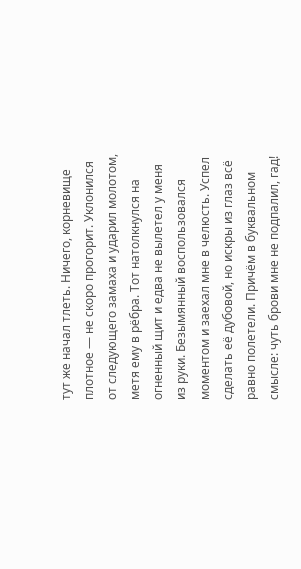тут же начал тлеть. Ничего, корневище плотное — не скоро прогорит. Уклонился от следующего замаха и ударил молотом, метя ему в рёбра. Тот натолкнулся на огненный щит и едва не вылетел у меня из руки. Безымянный воспользовался моментом и заехал мне в челюсть. Успел сделать её дубовой, но искры из глаз всё равно полетели. Причём в буквальном смысле: чуть брови мне не подпалил, гад!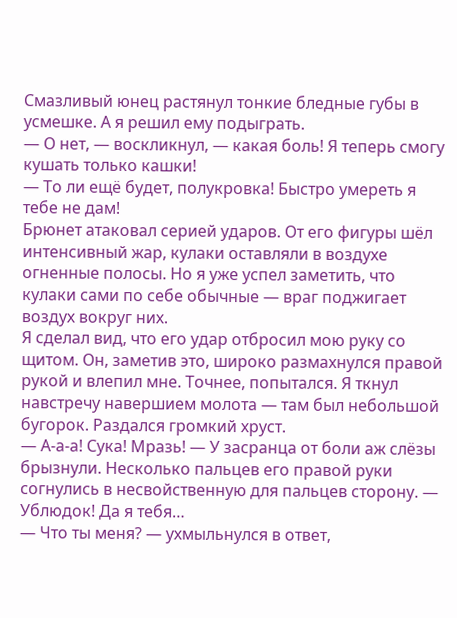Смазливый юнец растянул тонкие бледные губы в усмешке. А я решил ему подыграть.
— О нет, — воскликнул, — какая боль! Я теперь смогу кушать только кашки!
— То ли ещё будет, полукровка! Быстро умереть я тебе не дам!
Брюнет атаковал серией ударов. От его фигуры шёл интенсивный жар, кулаки оставляли в воздухе огненные полосы. Но я уже успел заметить, что кулаки сами по себе обычные — враг поджигает воздух вокруг них.
Я сделал вид, что его удар отбросил мою руку со щитом. Он, заметив это, широко размахнулся правой рукой и влепил мне. Точнее, попытался. Я ткнул навстречу навершием молота — там был небольшой бугорок. Раздался громкий хруст.
— А-а-а! Сука! Мразь! — У засранца от боли аж слёзы брызнули. Несколько пальцев его правой руки согнулись в несвойственную для пальцев сторону. — Ублюдок! Да я тебя…
— Что ты меня? — ухмыльнулся в ответ,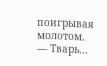поигрывая молотом.
— Тварь…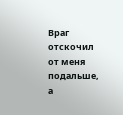Враг отскочил от меня подальше, а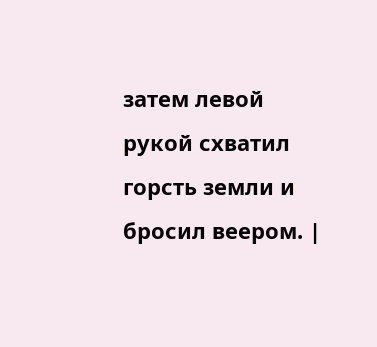затем левой рукой схватил горсть земли и бросил веером. |